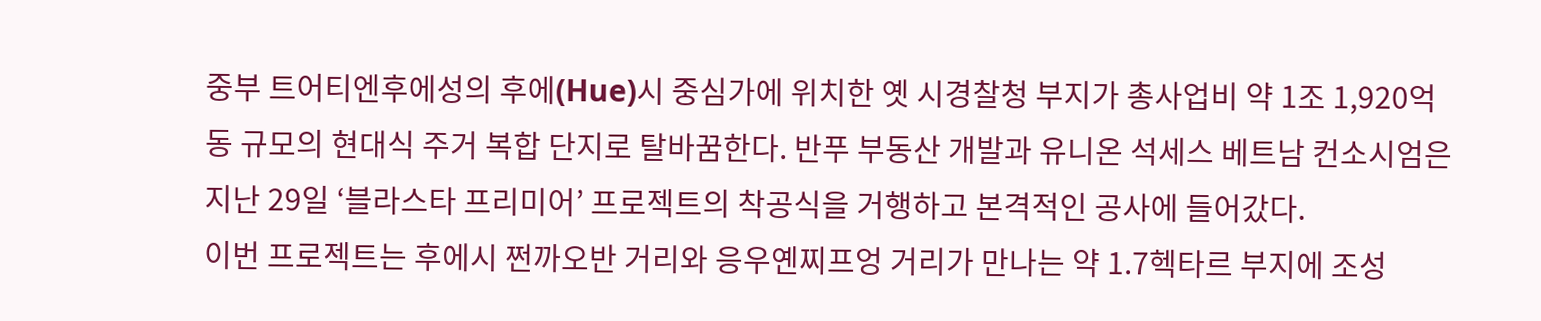중부 트어티엔후에성의 후에(Hue)시 중심가에 위치한 옛 시경찰청 부지가 총사업비 약 1조 1,920억 동 규모의 현대식 주거 복합 단지로 탈바꿈한다. 반푸 부동산 개발과 유니온 석세스 베트남 컨소시엄은 지난 29일 ‘블라스타 프리미어’ 프로젝트의 착공식을 거행하고 본격적인 공사에 들어갔다.
이번 프로젝트는 후에시 쩐까오반 거리와 응우옌찌프엉 거리가 만나는 약 1.7헥타르 부지에 조성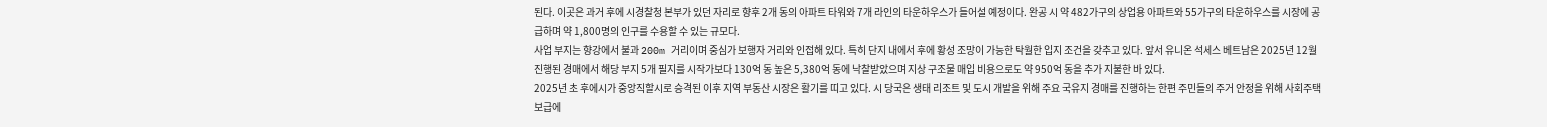된다. 이곳은 과거 후에 시경찰청 본부가 있던 자리로 향후 2개 동의 아파트 타워와 7개 라인의 타운하우스가 들어설 예정이다. 완공 시 약 482가구의 상업용 아파트와 55가구의 타운하우스를 시장에 공급하며 약 1,800명의 인구를 수용할 수 있는 규모다.
사업 부지는 향강에서 불과 200m 거리이며 중심가 보행자 거리와 인접해 있다. 특히 단지 내에서 후에 황성 조망이 가능한 탁월한 입지 조건을 갖추고 있다. 앞서 유니온 석세스 베트남은 2025년 12월 진행된 경매에서 해당 부지 5개 필지를 시작가보다 130억 동 높은 5,380억 동에 낙찰받았으며 지상 구조물 매입 비용으로도 약 950억 동을 추가 지불한 바 있다.
2025년 초 후에시가 중앙직할시로 승격된 이후 지역 부동산 시장은 활기를 띠고 있다. 시 당국은 생태 리조트 및 도시 개발을 위해 주요 국유지 경매를 진행하는 한편 주민들의 주거 안정을 위해 사회주택 보급에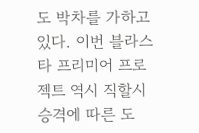도 박차를 가하고 있다. 이번 블라스타 프리미어 프로젝트 역시 직할시 승격에 따른 도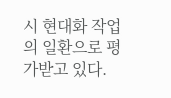시 현대화 작업의 일환으로 평가받고 있다.